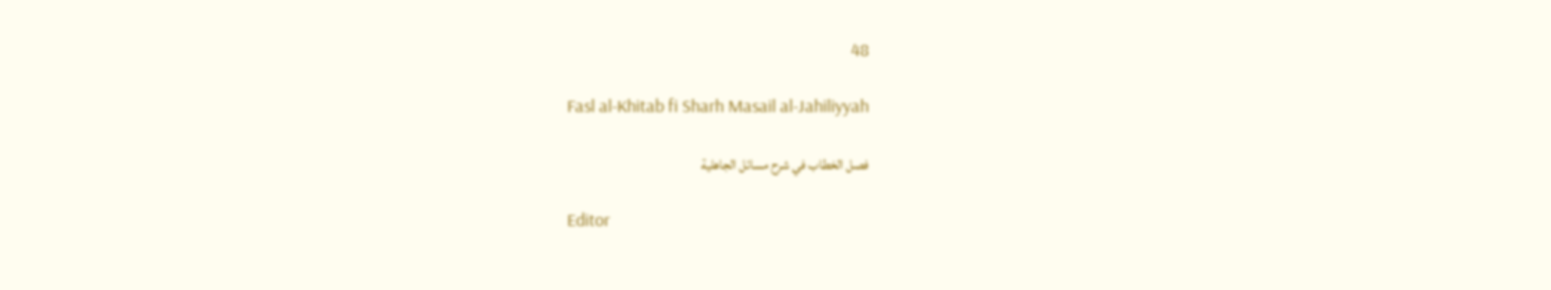48

Fasl al-Khitab fi Sharh Masail al-Jahiliyyah

فصل الخطاب في شرح مسائل الجاهلية

Editor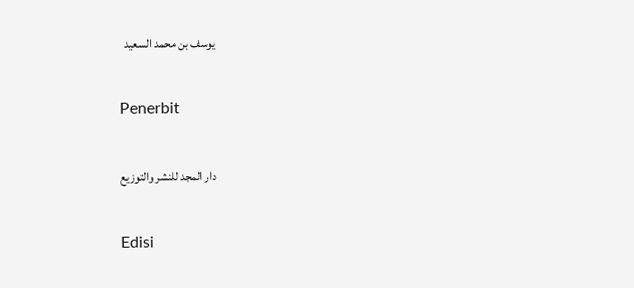يوسف بن محمد السعيد

Penerbit

دار المجد للنشر والتوزيع

Edisi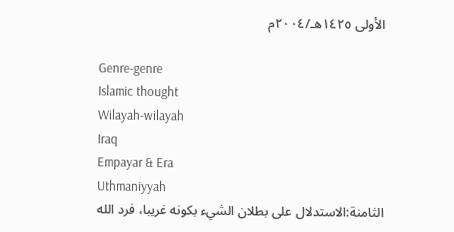الأولى ١٤٢٥هـ/٢٠٠٤م

Genre-genre
Islamic thought
Wilayah-wilayah
Iraq
Empayar & Era
Uthmaniyyah
الثامنة:الاستدلال على بطلان الشيء بكونه غريبا، فرد الله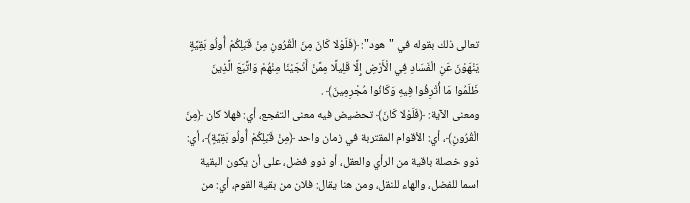تعالى ذلك بقوله في "هود": ﴿فَلَوْلا كَانَ مِنَ الْقُرُونِ مِنْ قَبْلِكُمْ أُولُو بَقِيَّةٍ يَنْهَوْنَ عَنِ الْفَسَادِ فِي الْأَرْضِ إِلَّا قَلِيلًا مِمَّنْ أَنْجَيْنَا مِنْهُمْ وَاتَّبَعَ الَّذِينَ ظَلَمُوا مَا أُتْرِفُوا فِيهِ وَكَانُوا مُجْرِمِينَ﴾ .
ومعنى الآية: ﴿فَلَوْلا كَانَ﴾ تحضيض فيه معنى التفجع، أي: فهلا كان ﴿مِنَ الْقُرُونِ﴾، أي: الأقوام المقتربة في زمان واحد ﴿مِنْ قَبْلِكُمْ أُولُو بَقِيَّةٍ﴾، أي: ذوو خصلة باقية من الرأي والعقل، أو ذوو فضل، على أن يكون البقية اسما للفضل، والهاء للنقل، ومن هنا يقال: فلان من بقية القوم، أي: من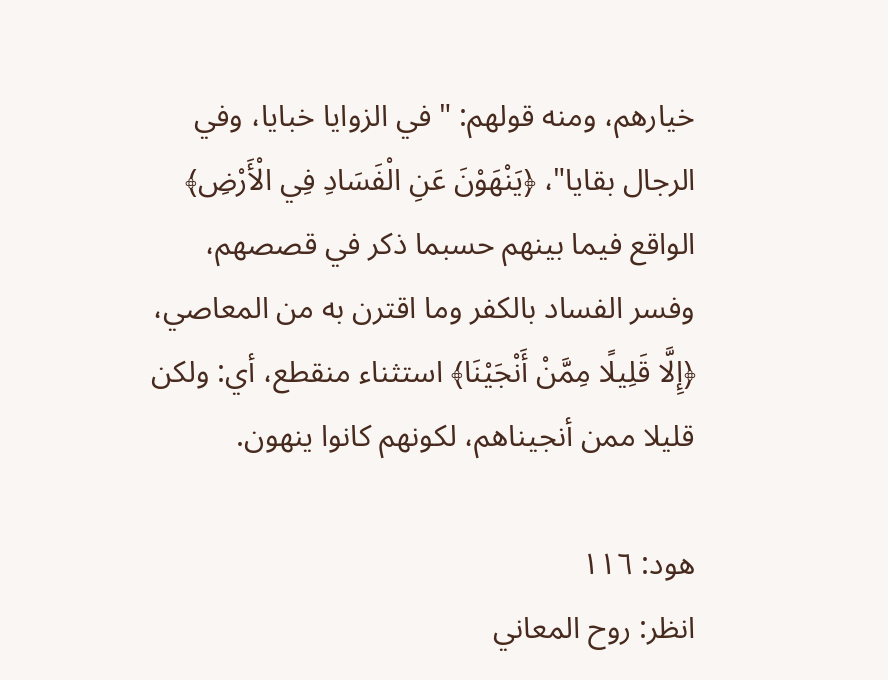خيارهم، ومنه قولهم: " في الزوايا خبايا، وفي الرجال بقايا"، ﴿يَنْهَوْنَ عَنِ الْفَسَادِ فِي الْأَرْضِ﴾ الواقع فيما بينهم حسبما ذكر في قصصهم، وفسر الفساد بالكفر وما اقترن به من المعاصي، ﴿إِلَّا قَلِيلًا مِمَّنْ أَنْجَيْنَا﴾ استثناء منقطع، أي: ولكن قليلا ممن أنجيناهم، لكونهم كانوا ينهون.

هود: ١١٦
انظر: روح المعاني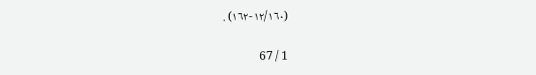(١٢/١٦٠-١٦٢) .

1 / 67